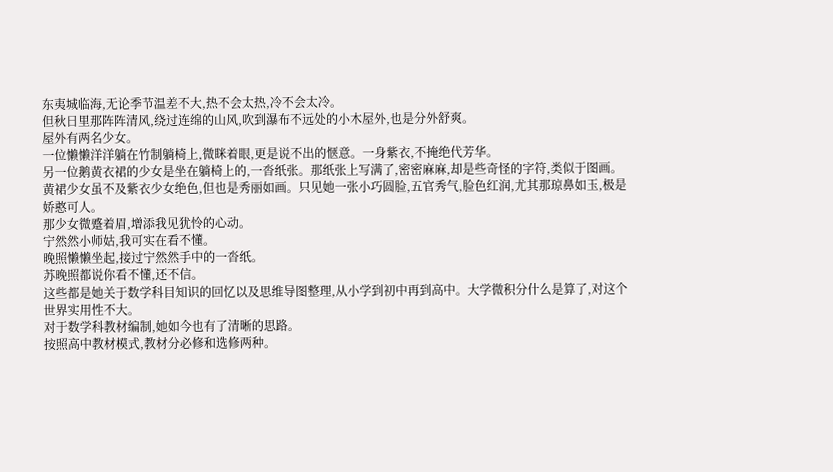东夷城临海,无论季节温差不大,热不会太热,冷不会太冷。
但秋日里那阵阵清风,绕过连绵的山风,吹到瀑布不远处的小木屋外,也是分外舒爽。
屋外有两名少女。
一位懒懒洋洋躺在竹制躺椅上,微眯着眼,更是说不出的惬意。一身紫衣,不掩绝代芳华。
另一位鹅黄衣裙的少女是坐在躺椅上的,一沓纸张。那纸张上写满了,密密麻麻,却是些奇怪的字符,类似于图画。
黄裙少女虽不及紫衣少女绝色,但也是秀丽如画。只见她一张小巧圆脸,五官秀气,脸色红润,尤其那琼鼻如玉,极是娇憨可人。
那少女微蹙着眉,增添我见犹怜的心动。
宁然然小师姑,我可实在看不懂。
晚照懒懒坐起,接过宁然然手中的一沓纸。
苏晚照都说你看不懂,还不信。
这些都是她关于数学科目知识的回忆以及思维导图整理,从小学到初中再到高中。大学微积分什么是算了,对这个世界实用性不大。
对于数学科教材编制,她如今也有了清晰的思路。
按照高中教材模式,教材分必修和选修两种。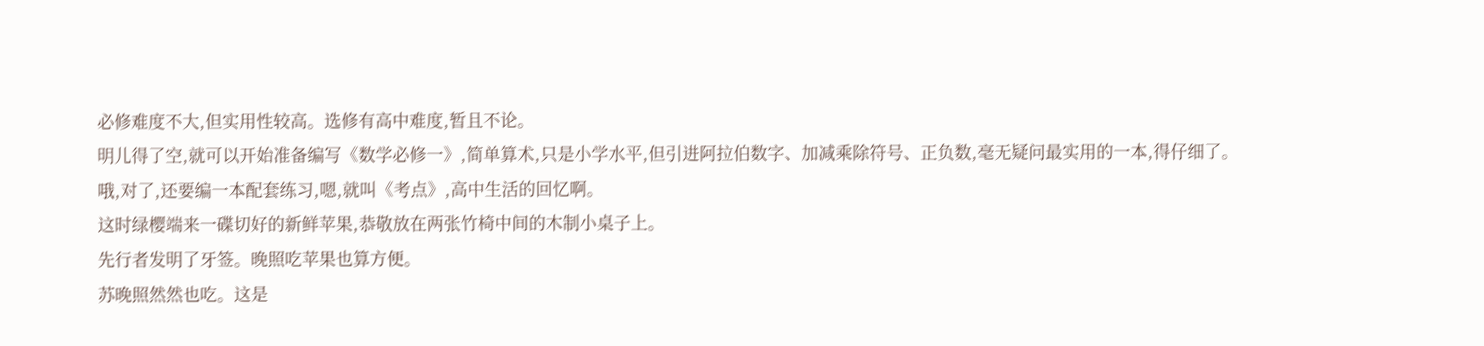必修难度不大,但实用性较高。选修有高中难度,暂且不论。
明儿得了空,就可以开始准备编写《数学必修一》,简单算术,只是小学水平,但引进阿拉伯数字、加减乘除符号、正负数,毫无疑问最实用的一本,得仔细了。
哦,对了,还要编一本配套练习,嗯,就叫《考点》,高中生活的回忆啊。
这时绿樱端来一碟切好的新鲜苹果,恭敬放在两张竹椅中间的木制小桌子上。
先行者发明了牙签。晚照吃苹果也算方便。
苏晚照然然也吃。这是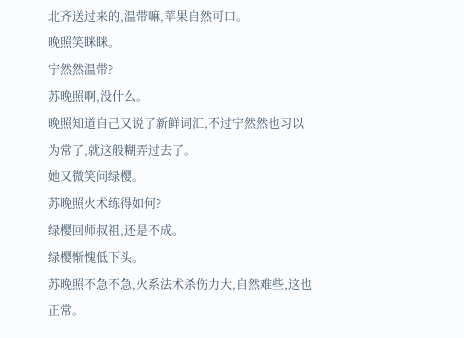北齐送过来的,温带嘛,苹果自然可口。
晚照笑眯眯。
宁然然温带?
苏晚照啊,没什么。
晚照知道自己又说了新鲜词汇,不过宁然然也习以为常了,就这般糊弄过去了。
她又微笑问绿樱。
苏晚照火术练得如何?
绿樱回师叔祖,还是不成。
绿樱惭愧低下头。
苏晚照不急不急,火系法术杀伤力大,自然难些,这也正常。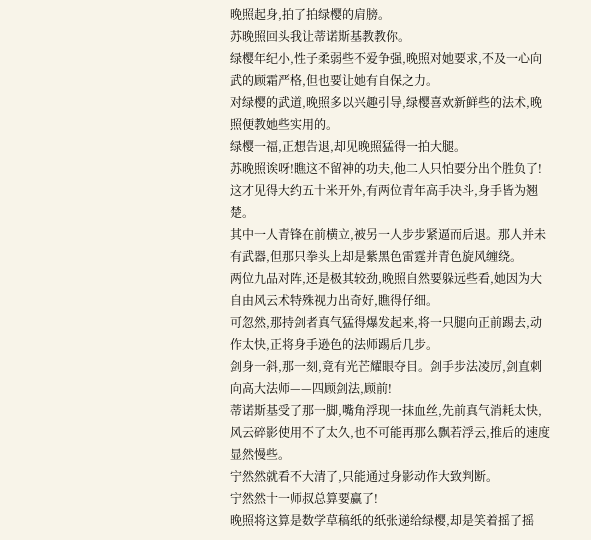晚照起身,拍了拍绿樱的肩膀。
苏晚照回头我让蒂诺斯基教教你。
绿樱年纪小,性子柔弱些不爱争强,晚照对她要求,不及一心向武的顾霜严格,但也要让她有自保之力。
对绿樱的武道,晚照多以兴趣引导,绿樱喜欢新鲜些的法术,晚照便教她些实用的。
绿樱一福,正想告退,却见晚照猛得一拍大腿。
苏晚照诶呀!瞧这不留神的功夫,他二人只怕要分出个胜负了!
这才见得大约五十米开外,有两位青年高手决斗,身手皆为翘楚。
其中一人青锋在前横立,被另一人步步紧逼而后退。那人并未有武器,但那只拳头上却是紫黑色雷霆并青色旋风缠绕。
两位九品对阵,还是极其较劲,晚照自然要躲远些看,她因为大自由风云术特殊视力出奇好,瞧得仔细。
可忽然,那持剑者真气猛得爆发起来,将一只腿向正前踢去,动作太快,正将身手逊色的法师踢后几步。
剑身一斜,那一刻,竟有光芒耀眼夺目。剑手步法凌厉,剑直刺向高大法师——四顾剑法,顾前!
蒂诺斯基受了那一脚,嘴角浮现一抹血丝,先前真气消耗太快,风云碎影使用不了太久,也不可能再那么飘若浮云,推后的速度显然慢些。
宁然然就看不大清了,只能通过身影动作大致判断。
宁然然十一师叔总算要赢了!
晚照将这算是数学草稿纸的纸张递给绿樱,却是笑着摇了摇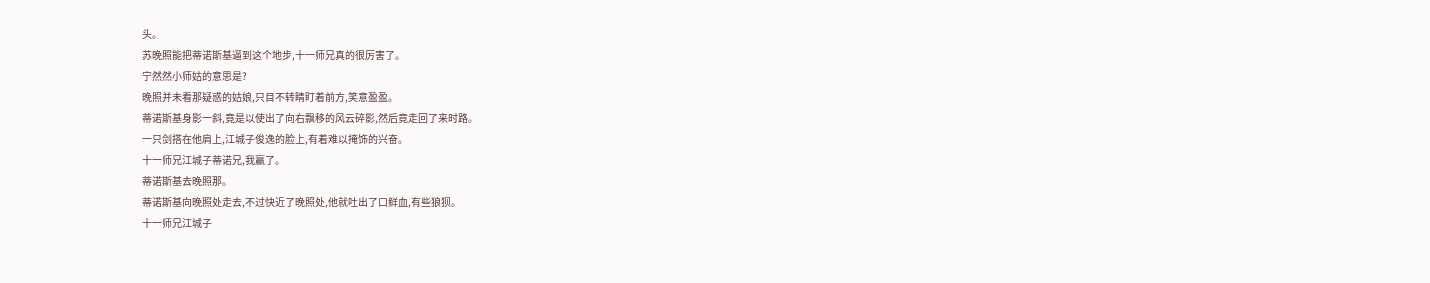头。
苏晚照能把蒂诺斯基逼到这个地步,十一师兄真的很厉害了。
宁然然小师姑的意思是?
晚照并未看那疑惑的姑娘,只目不转睛盯着前方,笑意盈盈。
蒂诺斯基身影一斜,竟是以使出了向右飘移的风云碎影,然后竟走回了来时路。
一只剑搭在他肩上,江城子俊逸的脸上,有着难以掩饰的兴奋。
十一师兄江城子蒂诺兄,我赢了。
蒂诺斯基去晚照那。
蒂诺斯基向晚照处走去,不过快近了晚照处,他就吐出了口鲜血,有些狼狈。
十一师兄江城子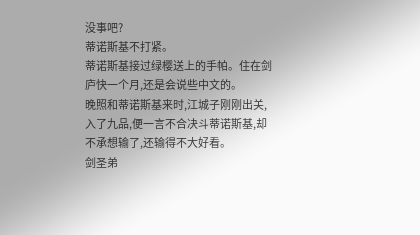没事吧?
蒂诺斯基不打紧。
蒂诺斯基接过绿樱送上的手帕。住在剑庐快一个月,还是会说些中文的。
晚照和蒂诺斯基来时,江城子刚刚出关,入了九品,便一言不合决斗蒂诺斯基,却不承想输了,还输得不大好看。
剑圣弟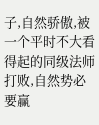子,自然骄傲,被一个平时不大看得起的同级法师打败,自然势必要赢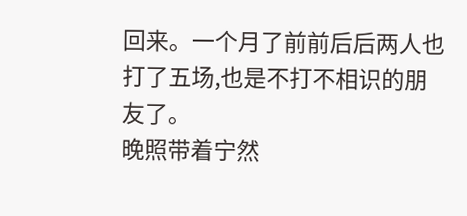回来。一个月了前前后后两人也打了五场,也是不打不相识的朋友了。
晚照带着宁然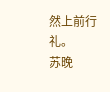然上前行礼。
苏晚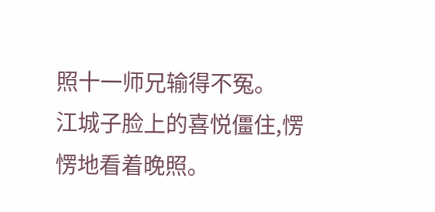照十一师兄输得不冤。
江城子脸上的喜悦僵住,愣愣地看着晚照。